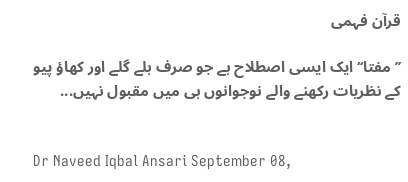قرآن فہمی

’’مفتا‘‘ ایک ایسی اصطلاح ہے جو صرف ہلے گلے اور کھاؤ پیو کے نظریات رکھنے والے نوجوانوں ہی میں مقبول نہیں...


Dr Naveed Iqbal Ansari September 08,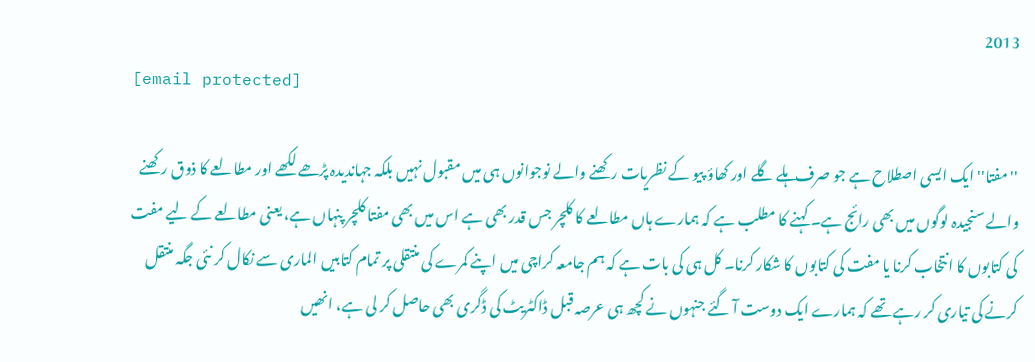2013
[email protected]

''مفتا'' ایک ایسی اصطلاح ہے جو صرف ہلے گلے اور کھاؤ پیو کے نظریات رکھنے والے نوجوانوں ہی میں مقبول نہیں بلکہ جہاندیدہ پڑھے لکھے اور مطالعے کا ذوق رکھنے والے سنجیدہ لوگوں میں بھی رائج ہے۔ کہنے کا مطلب ہے کہ ہمارے ہاں مطالعے کا کلچر جس قدر بھی ہے اس میں بھی مفتا کلچر پنہاں ہے، یعنی مطالعے کے لیے مفت کی کتابوں کا انتخاب کرنا یا مفت کی کتابوں کا شکار کرنا۔ کل ہی کی بات ہے کہ ہم جامعہ کراچی میں اپنے کمرے کی منتقلی پر تمام کتابیں الماری سے نکال کر نئی جگہ منتقل کرنے کی تیاری کر رہے تھے کہ ہمارے ایک دوست آ گئے جنہوں نے کچھ ہی عرصہ قبل ڈاکٹریٹ کی ڈگری بھی حاصل کر لی ہے، انھیں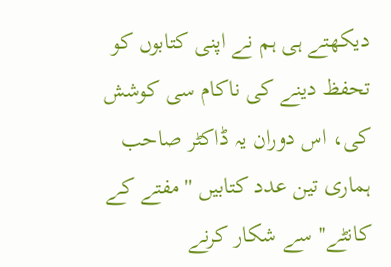دیکھتے ہی ہم نے اپنی کتابوں کو تحفظ دینے کی ناکام سی کوشش کی، اس دوران یہ ڈاکٹر صاحب ہماری تین عدد کتابیں ''مفتے کے کانٹے'' سے شکار کرنے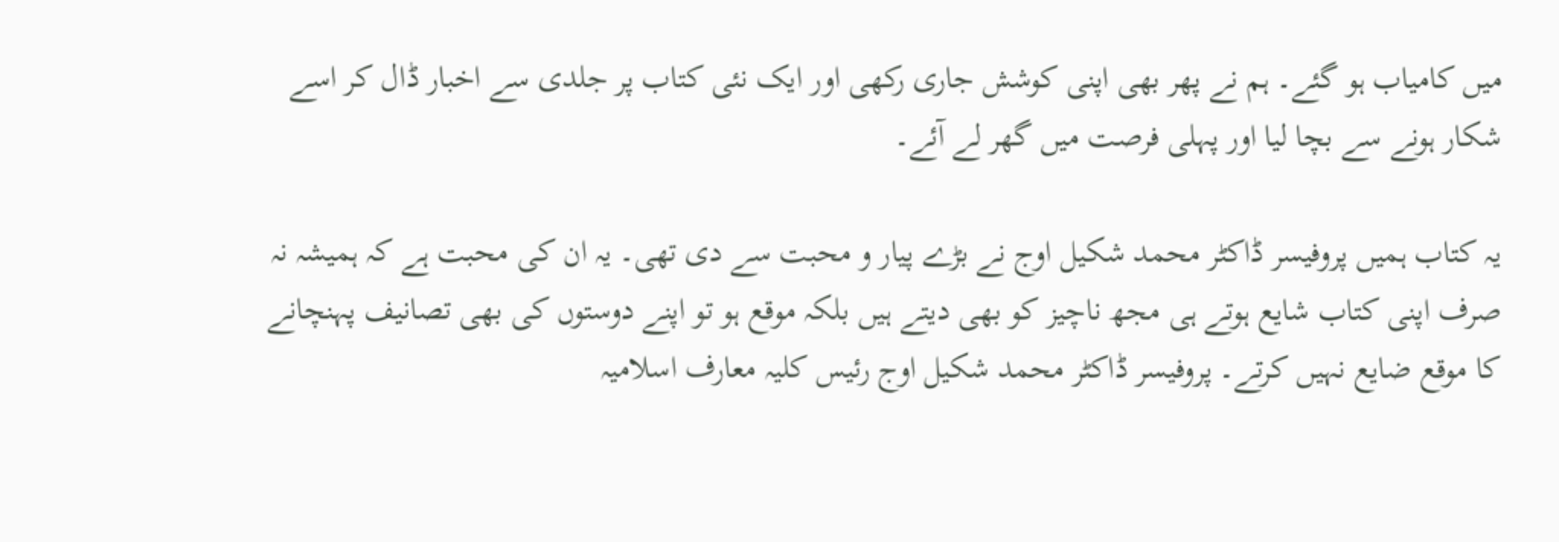میں کامیاب ہو گئے۔ ہم نے پھر بھی اپنی کوشش جاری رکھی اور ایک نئی کتاب پر جلدی سے اخبار ڈال کر اسے شکار ہونے سے بچا لیا اور پہلی فرصت میں گھر لے آئے۔

یہ کتاب ہمیں پروفیسر ڈاکٹر محمد شکیل اوج نے بڑے پیار و محبت سے دی تھی۔ یہ ان کی محبت ہے کہ ہمیشہ نہ صرف اپنی کتاب شایع ہوتے ہی مجھ ناچیز کو بھی دیتے ہیں بلکہ موقع ہو تو اپنے دوستوں کی بھی تصانیف پہنچانے کا موقع ضایع نہیں کرتے۔ پروفیسر ڈاکٹر محمد شکیل اوج رئیس کلیہ معارف اسلامیہ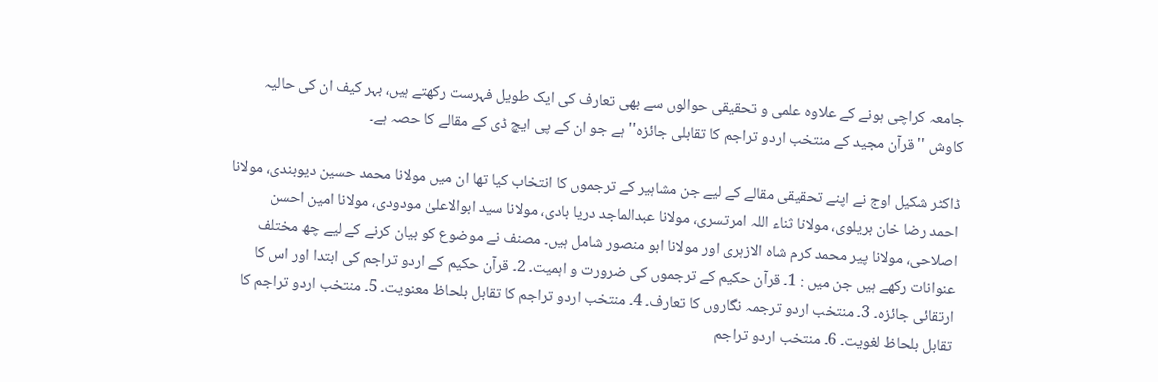جامعہ کراچی ہونے کے علاوہ علمی و تحقیقی حوالوں سے بھی تعارف کی ایک طویل فہرست رکھتے ہیں، بہر کیف ان کی حالیہ کاوش ''قرآن مجید کے منتخب اردو تراجم کا تقابلی جائزہ'' ہے جو ان کے پی ایچ ڈی کے مقالے کا حصہ ہے۔

ڈاکٹر شکیل اوج نے اپنے تحقیقی مقالے کے لیے جن مشاہیر کے ترجموں کا انتخاب کیا تھا ان میں مولانا محمد حسین دیوبندی، مولانا احمد رضا خان بریلوی، مولانا ثناء اللہ امرتسری، مولانا عبدالماجد دریا بادی، مولانا سید ابوالاعلیٰ مودودی، مولانا امین احسن اصلاحی، مولانا پیر محمد کرم شاہ الازہری اور مولانا ابو منصور شامل ہیں۔ مصنف نے موضوع کو بیان کرنے کے لیے چھ مختلف عنوانات رکھے ہیں جن میں : 1۔ قرآن حکیم کے ترجموں کی ضرورت و اہمیت۔ 2۔ قرآن حکیم کے اردو تراجم کی ابتدا اور اس کا ارتقائی جائزہ۔ 3۔ منتخب اردو ترجمہ نگاروں کا تعارف۔ 4۔ منتخب اردو تراجم کا تقابل بلحاظ معنویت۔ 5۔ منتخب اردو تراجم کا تقابل بلحاظ لغویت۔ 6۔ منتخب اردو تراجم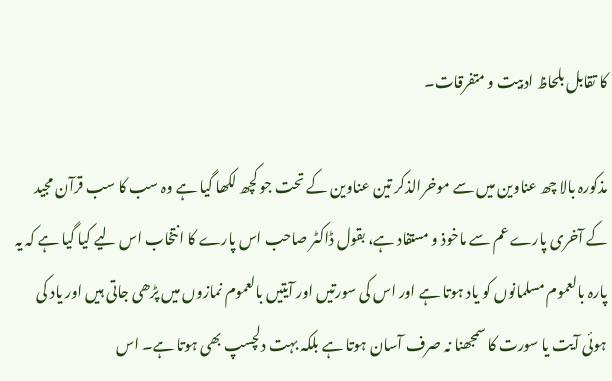کا تقابل بلحاظ ادبیت و متفرقات۔

مذکورہ بالا چھ عناوین میں سے موخرالذکر تین عناوین کے تحت جو کچھ لکھا گیا ہے وہ سب کا سب قرآن مجید کے آخری پارے عم سے ماخوذ و مستفاد ہے، بقول ڈاکٹر صاحب اس پارے کا انتخاب اس لیے کیا گیا ہے کہ یہ پارہ بالعموم مسلمانوں کو یاد ہوتا ہے اور اس کی سورتیں اور آیتیں بالعموم نمازوں میں پڑھی جاتی ہیں اور یاد کی ہوئی آیت یا سورت کا سمجھنا نہ صرف آسان ہوتا ہے بلکہ بہت دلچسپ بھی ہوتا ہے۔ اس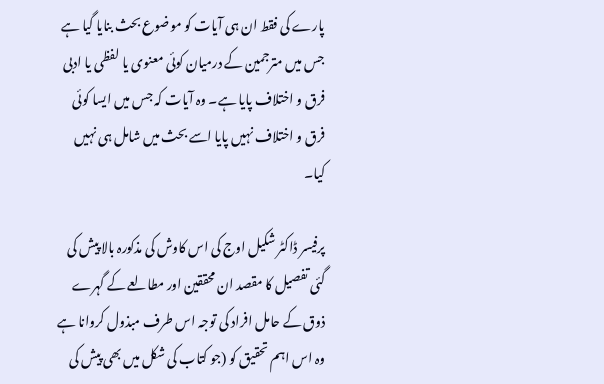پارے کی فقط ان ہی آیات کو موضوع بحث بنایا گیا ہے جس میں مترجمین کے درمیان کوئی معنوی یا لفظی یا ادبی فرق و اختلاف پایا ہے۔ وہ آیات کہ جس میں ایسا کوئی فرق و اختلاف نہیں پایا اسے بحث میں شامل ہی نہیں کیا۔

پرفیسر ڈاکٹر شکیل اوج کی اس کاوش کی مذکورہ بالا پیش کی گئی تفصیل کا مقصد ان محققین اور مطالعے کے گہرے ذوق کے حامل افراد کی توجہ اس طرف مبذول کروانا ہے وہ اس اہم تحقیق کو (جو کتاب کی شکل میں بھی پیش کی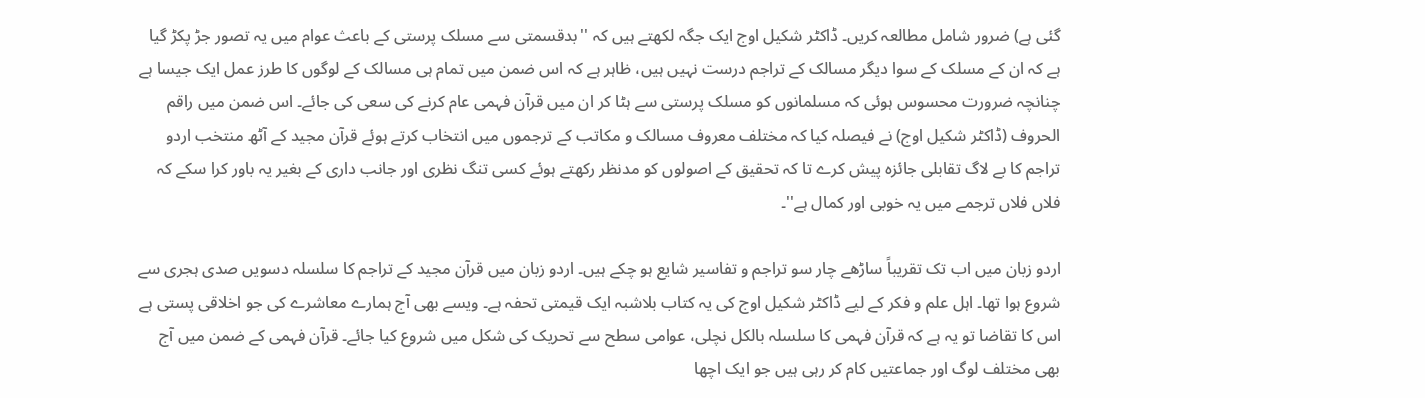گئی ہے) ضرور شامل مطالعہ کریں۔ ڈاکٹر شکیل اوج ایک جگہ لکھتے ہیں کہ ''بدقسمتی سے مسلک پرستی کے باعث عوام میں یہ تصور جڑ پکڑ گیا ہے کہ ان کے مسلک کے سوا دیگر مسالک کے تراجم درست نہیں ہیں، ظاہر ہے کہ اس ضمن میں تمام ہی مسالک کے لوگوں کا طرز عمل ایک جیسا ہے چنانچہ ضرورت محسوس ہوئی کہ مسلمانوں کو مسلک پرستی سے ہٹا کر ان میں قرآن فہمی عام کرنے کی سعی کی جائے۔ اس ضمن میں راقم الحروف (ڈاکٹر شکیل اوج) نے فیصلہ کیا کہ مختلف معروف مسالک و مکاتب کے ترجموں میں انتخاب کرتے ہوئے قرآن مجید کے آٹھ منتخب اردو تراجم کا بے لاگ تقابلی جائزہ پیش کرے تا کہ تحقیق کے اصولوں کو مدنظر رکھتے ہوئے کسی تنگ نظری اور جانب داری کے بغیر یہ باور کرا سکے کہ فلاں فلاں ترجمے میں یہ خوبی اور کمال ہے''۔

اردو زبان میں اب تک تقریباً ساڑھے چار سو تراجم و تفاسیر شایع ہو چکے ہیں۔ اردو زبان میں قرآن مجید کے تراجم کا سلسلہ دسویں صدی ہجری سے شروع ہوا تھا۔ اہل علم و فکر کے لیے ڈاکٹر شکیل اوج کی یہ کتاب بلاشبہ ایک قیمتی تحفہ ہے۔ ویسے بھی آج ہمارے معاشرے کی جو اخلاقی پستی ہے اس کا تقاضا تو یہ ہے کہ قرآن فہمی کا سلسلہ بالکل نچلی، عوامی سطح سے تحریک کی شکل میں شروع کیا جائے۔ قرآن فہمی کے ضمن میں آج بھی مختلف لوگ اور جماعتیں کام کر رہی ہیں جو ایک اچھا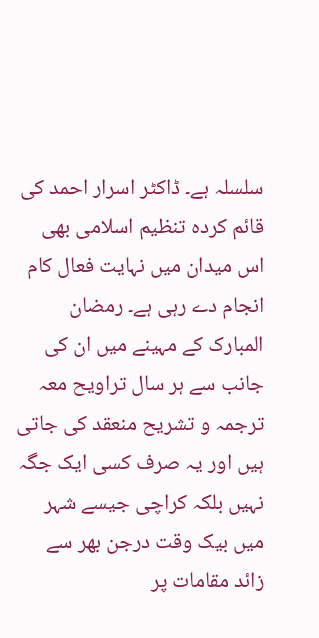سلسلہ ہے۔ ڈاکٹر اسرار احمد کی قائم کردہ تنظیم اسلامی بھی اس میدان میں نہایت فعال کام انجام دے رہی ہے۔ رمضان المبارک کے مہینے میں ان کی جانب سے ہر سال تراویح معہ ترجمہ و تشریح منعقد کی جاتی ہیں اور یہ صرف کسی ایک جگہ نہیں بلکہ کراچی جیسے شہر میں بیک وقت درجن بھر سے زائد مقامات پر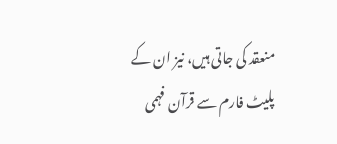منعقد کی جاتی ہیں، نیز ان کے پلیٹ فارم سے قرآن فہمی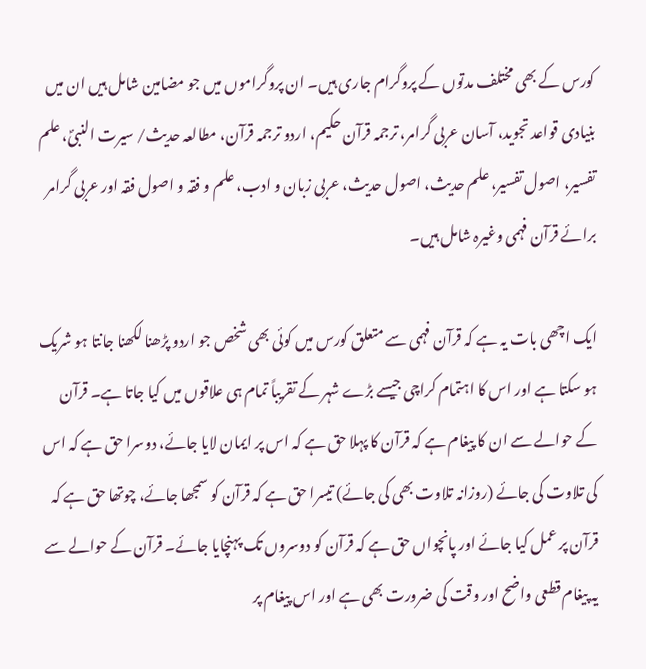کورس کے بھی مختلف مدتوں کے پروگرام جاری ہیں۔ ان پروگراموں میں جو مضامین شامل ہیں ان میں بنیادی قواعد تجوید، آسان عربی گرامر، ترجمہ قرآن حکیم، اردو ترجمہ قرآن، مطالعہ حدیث/ سیرت النبیؐ، علم تفسیر، اصول تفسیر، علم حدیث، اصول حدیث، عربی زبان و ادب، علم و فقہ و اصول فقہ اور عربی گرامر برائے قرآن فہمی وغیرہ شامل ہیں۔

ایک اچھی بات یہ ہے کہ قرآن فہمی سے متعلق کورس میں کوئی بھی شخص جو اردو پڑھنا لکھنا جانتا ہو شریک ہو سکتا ہے اور اس کا اہتمام کراچی جیسے بڑے شہر کے تقریباً تمام ہی علاقوں میں کیا جاتا ہے۔ قرآن کے حوالے سے ان کا پیغام ہے کہ قرآن کا پہلا حق ہے کہ اس پر ایمان لایا جائے، دوسرا حق ہے کہ اس کی تلاوت کی جائے (روزانہ تلاوت بھی کی جائے) تیسرا حق ہے کہ قرآن کو سمجھا جائے، چوتھا حق ہے کہ قرآن پر عمل کیا جائے اور پانچواں حق ہے کہ قرآن کو دوسروں تک پہنچایا جائے۔ قرآن کے حوالے سے یہ پیغام قطعی واضح اور وقت کی ضرورت بھی ہے اور اس پیغام پر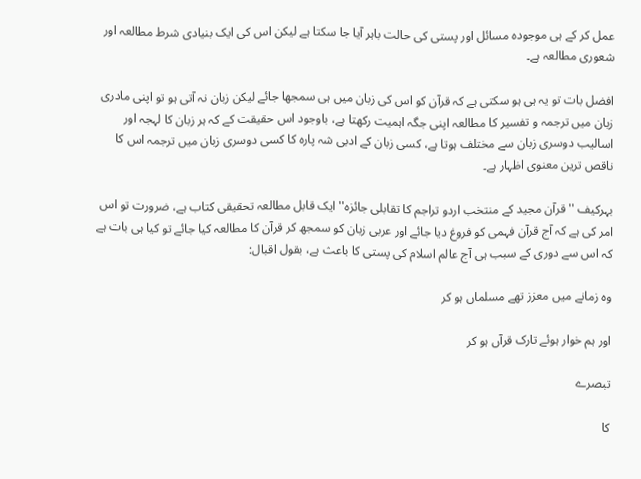عمل کر کے ہی موجودہ مسائل اور پستی کی حالت باہر آیا جا سکتا ہے لیکن اس کی ایک بنیادی شرط مطالعہ اور شعوری مطالعہ ہے۔

افضل بات تو یہ ہی ہو سکتی ہے کہ قرآن کو اس کی زبان میں ہی سمجھا جائے لیکن زبان نہ آتی ہو تو اپنی مادری زبان میں ترجمہ و تفسیر کا مطالعہ اپنی جگہ اہمیت رکھتا ہے، باوجود اس حقیقت کے کہ ہر زبان کا لہجہ اور اسالیب دوسری زبان سے مختلف ہوتا ہے، کسی زبان کے ادبی شہ پارہ کا کسی دوسری زبان میں ترجمہ اس کا ناقص ترین معنوی اظہار ہے۔

بہرکیف ''قرآن مجید کے منتخب اردو تراجم کا تقابلی جائزہ'' ایک قابل مطالعہ تحقیقی کتاب ہے، ضرورت تو اس امر کی ہے کہ آج قرآن فہمی کو فروغ دیا جائے اور عربی زبان کو سمجھ کر قرآن کا مطالعہ کیا جائے تو کیا ہی بات ہے کہ اس سے دوری کے سبب ہی آج عالم اسلام کی پستی کا باعث ہے، بقول اقبال:

وہ زمانے میں معزز تھے مسلماں ہو کر

اور ہم خوار ہوئے تارک قرآں ہو کر

تبصرے

کا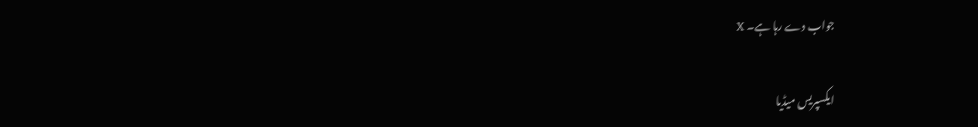جواب دے رہا ہے۔ X

ایکسپریس میڈیا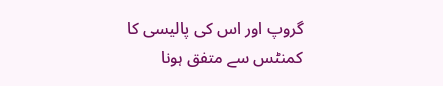گروپ اور اس کی پالیسی کا کمنٹس سے متفق ہونا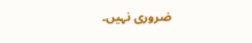ضروری نہیں۔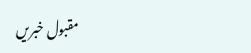مقبول خبریں